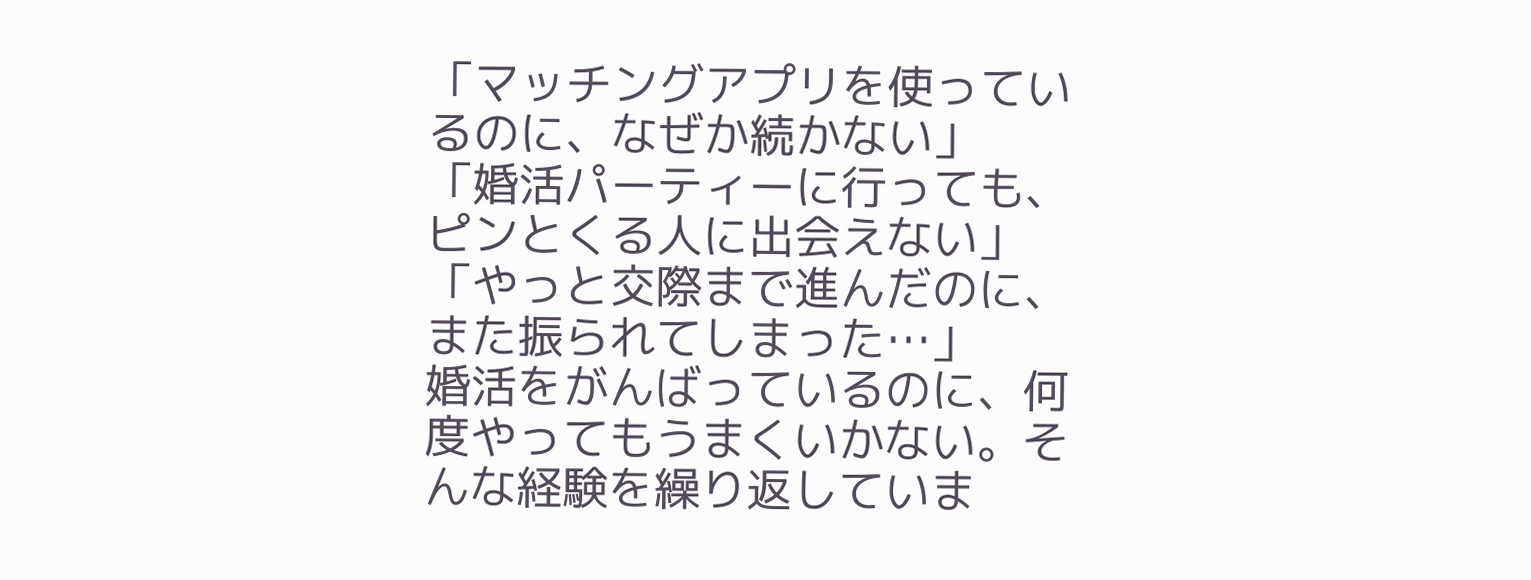「マッチングアプリを使っているのに、なぜか続かない」 「婚活パーティーに行っても、ピンとくる人に出会えない」 「やっと交際まで進んだのに、また振られてしまった…」
婚活をがんばっているのに、何度やってもうまくいかない。そんな経験を繰り返していま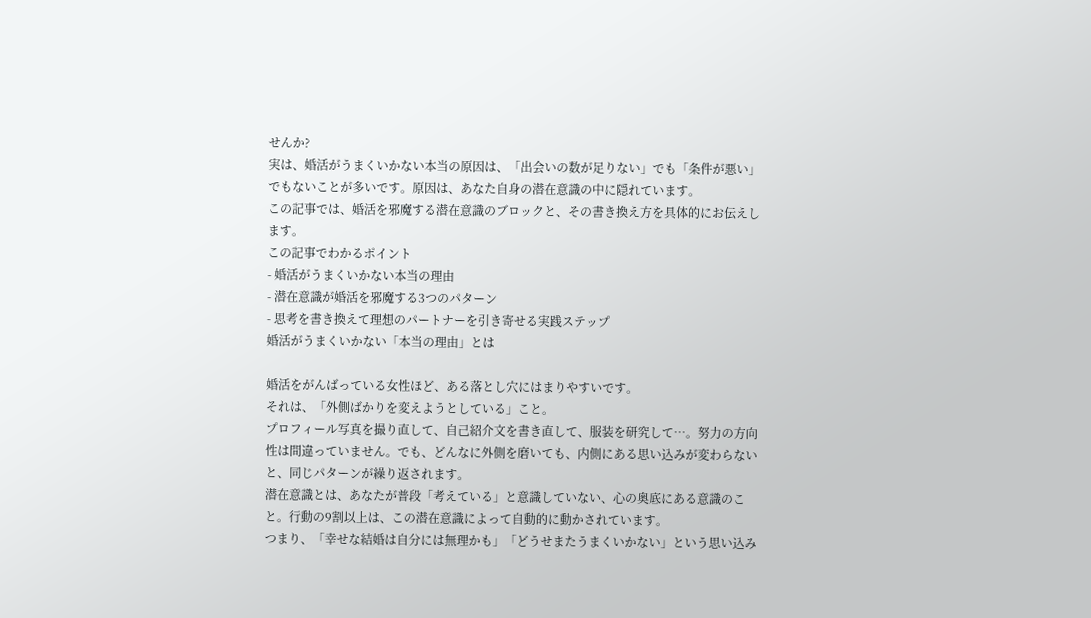せんか?
実は、婚活がうまくいかない本当の原因は、「出会いの数が足りない」でも「条件が悪い」でもないことが多いです。原因は、あなた自身の潜在意識の中に隠れています。
この記事では、婚活を邪魔する潜在意識のブロックと、その書き換え方を具体的にお伝えします。
この記事でわかるポイント
- 婚活がうまくいかない本当の理由
- 潜在意識が婚活を邪魔する3つのパターン
- 思考を書き換えて理想のパートナーを引き寄せる実践ステップ
婚活がうまくいかない「本当の理由」とは

婚活をがんばっている女性ほど、ある落とし穴にはまりやすいです。
それは、「外側ばかりを変えようとしている」こと。
プロフィール写真を撮り直して、自己紹介文を書き直して、服装を研究して…。努力の方向性は間違っていません。でも、どんなに外側を磨いても、内側にある思い込みが変わらないと、同じパターンが繰り返されます。
潜在意識とは、あなたが普段「考えている」と意識していない、心の奥底にある意識のこと。行動の9割以上は、この潜在意識によって自動的に動かされています。
つまり、「幸せな結婚は自分には無理かも」「どうせまたうまくいかない」という思い込み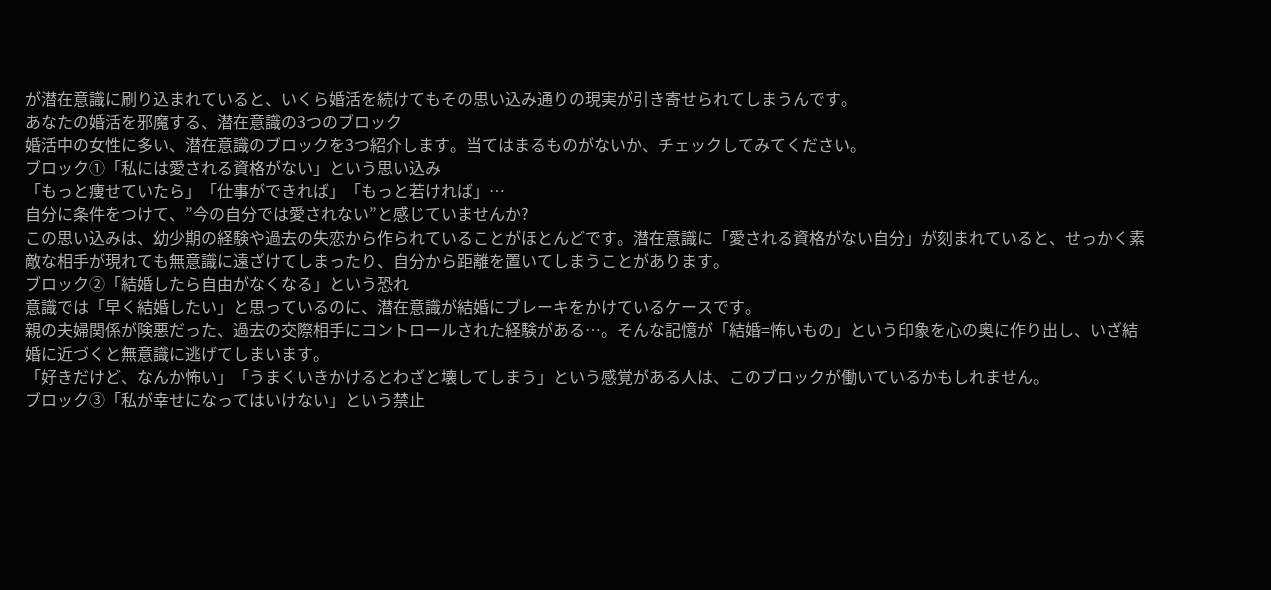が潜在意識に刷り込まれていると、いくら婚活を続けてもその思い込み通りの現実が引き寄せられてしまうんです。
あなたの婚活を邪魔する、潜在意識の3つのブロック
婚活中の女性に多い、潜在意識のブロックを3つ紹介します。当てはまるものがないか、チェックしてみてください。
ブロック①「私には愛される資格がない」という思い込み
「もっと痩せていたら」「仕事ができれば」「もっと若ければ」…
自分に条件をつけて、”今の自分では愛されない”と感じていませんか?
この思い込みは、幼少期の経験や過去の失恋から作られていることがほとんどです。潜在意識に「愛される資格がない自分」が刻まれていると、せっかく素敵な相手が現れても無意識に遠ざけてしまったり、自分から距離を置いてしまうことがあります。
ブロック②「結婚したら自由がなくなる」という恐れ
意識では「早く結婚したい」と思っているのに、潜在意識が結婚にブレーキをかけているケースです。
親の夫婦関係が険悪だった、過去の交際相手にコントロールされた経験がある…。そんな記憶が「結婚=怖いもの」という印象を心の奥に作り出し、いざ結婚に近づくと無意識に逃げてしまいます。
「好きだけど、なんか怖い」「うまくいきかけるとわざと壊してしまう」という感覚がある人は、このブロックが働いているかもしれません。
ブロック③「私が幸せになってはいけない」という禁止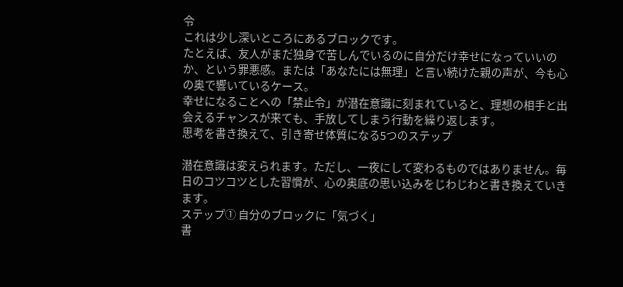令
これは少し深いところにあるブロックです。
たとえば、友人がまだ独身で苦しんでいるのに自分だけ幸せになっていいのか、という罪悪感。または「あなたには無理」と言い続けた親の声が、今も心の奥で響いているケース。
幸せになることへの「禁止令」が潜在意識に刻まれていると、理想の相手と出会えるチャンスが来ても、手放してしまう行動を繰り返します。
思考を書き換えて、引き寄せ体質になる5つのステップ

潜在意識は変えられます。ただし、一夜にして変わるものではありません。毎日のコツコツとした習慣が、心の奥底の思い込みをじわじわと書き換えていきます。
ステップ① 自分のブロックに「気づく」
書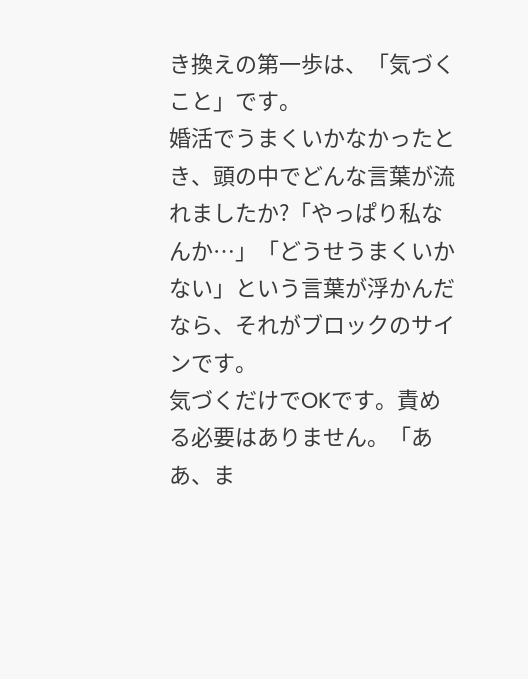き換えの第一歩は、「気づくこと」です。
婚活でうまくいかなかったとき、頭の中でどんな言葉が流れましたか?「やっぱり私なんか…」「どうせうまくいかない」という言葉が浮かんだなら、それがブロックのサインです。
気づくだけでOKです。責める必要はありません。「ああ、ま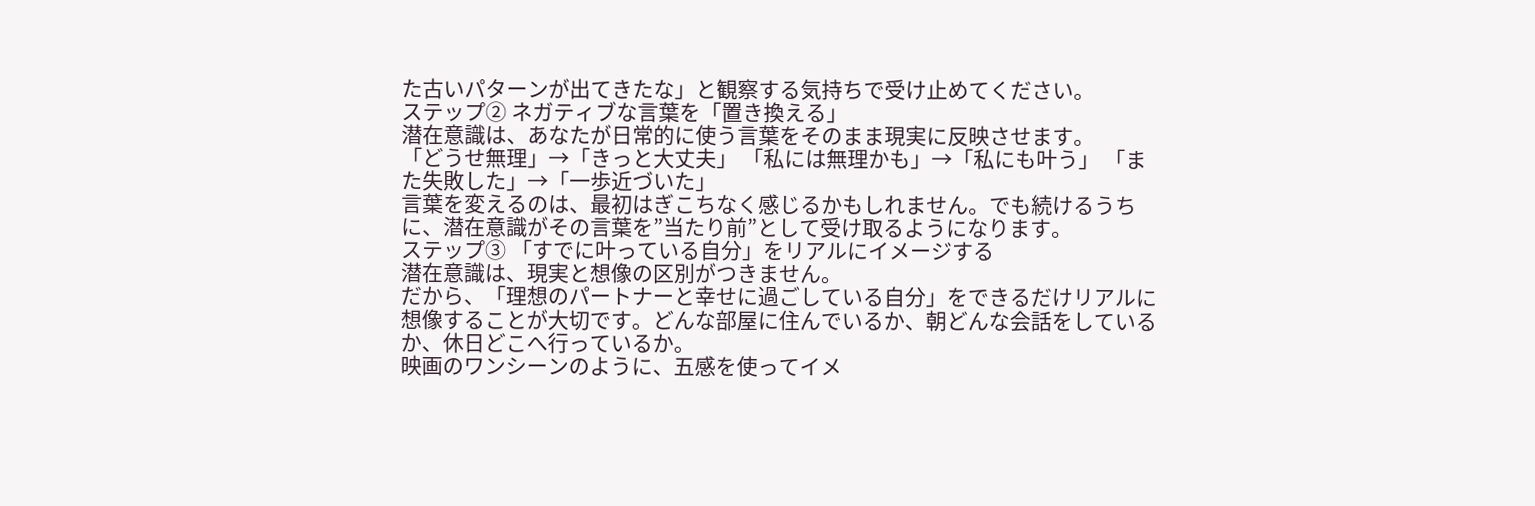た古いパターンが出てきたな」と観察する気持ちで受け止めてください。
ステップ② ネガティブな言葉を「置き換える」
潜在意識は、あなたが日常的に使う言葉をそのまま現実に反映させます。
「どうせ無理」→「きっと大丈夫」 「私には無理かも」→「私にも叶う」 「また失敗した」→「一歩近づいた」
言葉を変えるのは、最初はぎこちなく感じるかもしれません。でも続けるうちに、潜在意識がその言葉を”当たり前”として受け取るようになります。
ステップ③ 「すでに叶っている自分」をリアルにイメージする
潜在意識は、現実と想像の区別がつきません。
だから、「理想のパートナーと幸せに過ごしている自分」をできるだけリアルに想像することが大切です。どんな部屋に住んでいるか、朝どんな会話をしているか、休日どこへ行っているか。
映画のワンシーンのように、五感を使ってイメ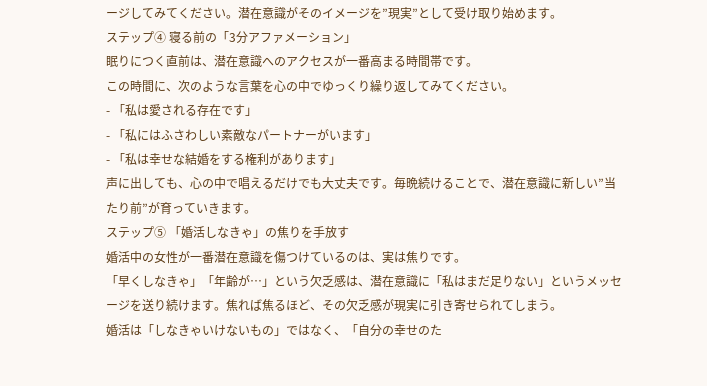ージしてみてください。潜在意識がそのイメージを”現実”として受け取り始めます。
ステップ④ 寝る前の「3分アファメーション」
眠りにつく直前は、潜在意識へのアクセスが一番高まる時間帯です。
この時間に、次のような言葉を心の中でゆっくり繰り返してみてください。
- 「私は愛される存在です」
- 「私にはふさわしい素敵なパートナーがいます」
- 「私は幸せな結婚をする権利があります」
声に出しても、心の中で唱えるだけでも大丈夫です。毎晩続けることで、潜在意識に新しい”当たり前”が育っていきます。
ステップ⑤ 「婚活しなきゃ」の焦りを手放す
婚活中の女性が一番潜在意識を傷つけているのは、実は焦りです。
「早くしなきゃ」「年齢が…」という欠乏感は、潜在意識に「私はまだ足りない」というメッセージを送り続けます。焦れば焦るほど、その欠乏感が現実に引き寄せられてしまう。
婚活は「しなきゃいけないもの」ではなく、「自分の幸せのた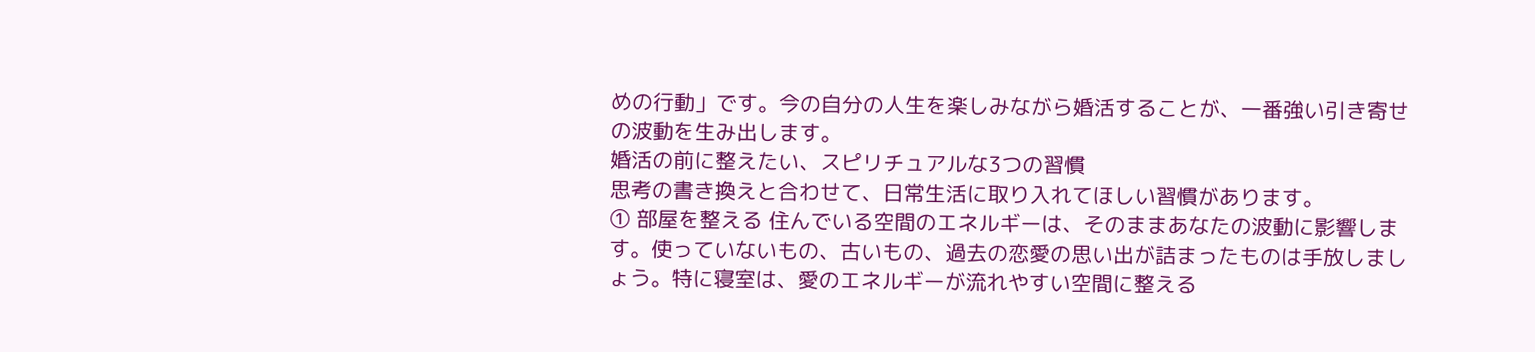めの行動」です。今の自分の人生を楽しみながら婚活することが、一番強い引き寄せの波動を生み出します。
婚活の前に整えたい、スピリチュアルな3つの習慣
思考の書き換えと合わせて、日常生活に取り入れてほしい習慣があります。
① 部屋を整える 住んでいる空間のエネルギーは、そのままあなたの波動に影響します。使っていないもの、古いもの、過去の恋愛の思い出が詰まったものは手放しましょう。特に寝室は、愛のエネルギーが流れやすい空間に整える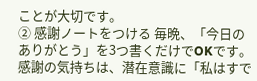ことが大切です。
② 感謝ノートをつける 毎晩、「今日のありがとう」を3つ書くだけでOKです。感謝の気持ちは、潜在意識に「私はすで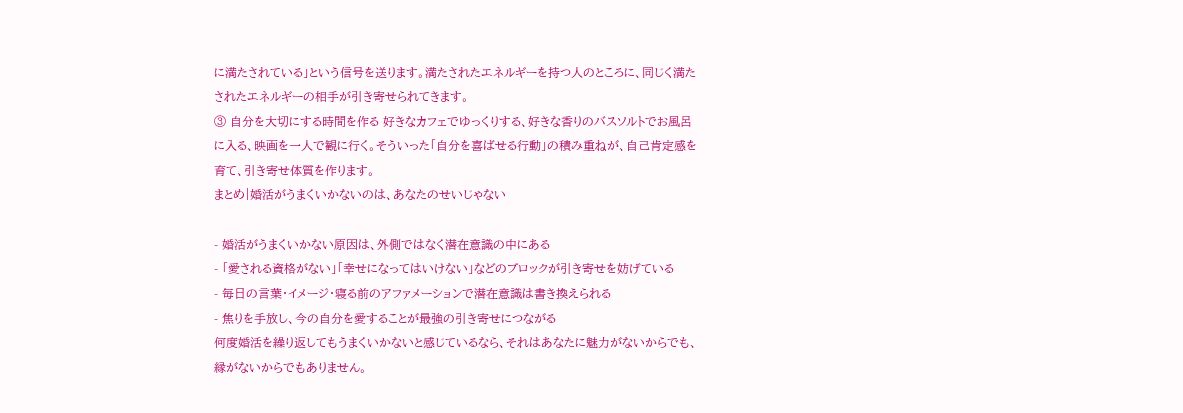に満たされている」という信号を送ります。満たされたエネルギーを持つ人のところに、同じく満たされたエネルギーの相手が引き寄せられてきます。
③ 自分を大切にする時間を作る 好きなカフェでゆっくりする、好きな香りのバスソルトでお風呂に入る、映画を一人で観に行く。そういった「自分を喜ばせる行動」の積み重ねが、自己肯定感を育て、引き寄せ体質を作ります。
まとめ|婚活がうまくいかないのは、あなたのせいじゃない

- 婚活がうまくいかない原因は、外側ではなく潜在意識の中にある
- 「愛される資格がない」「幸せになってはいけない」などのブロックが引き寄せを妨げている
- 毎日の言葉・イメージ・寝る前のアファメーションで潜在意識は書き換えられる
- 焦りを手放し、今の自分を愛することが最強の引き寄せにつながる
何度婚活を繰り返してもうまくいかないと感じているなら、それはあなたに魅力がないからでも、縁がないからでもありません。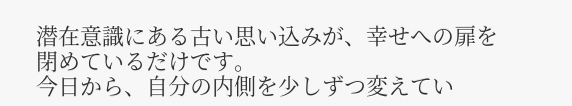潜在意識にある古い思い込みが、幸せへの扉を閉めているだけです。
今日から、自分の内側を少しずつ変えてい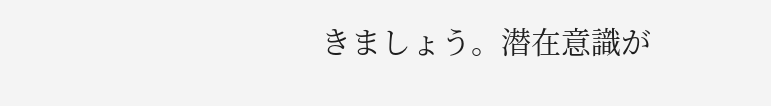きましょう。潜在意識が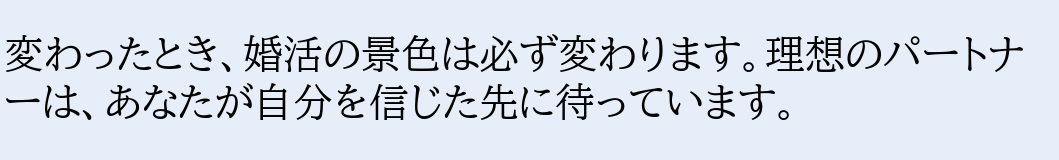変わったとき、婚活の景色は必ず変わります。理想のパートナーは、あなたが自分を信じた先に待っています。